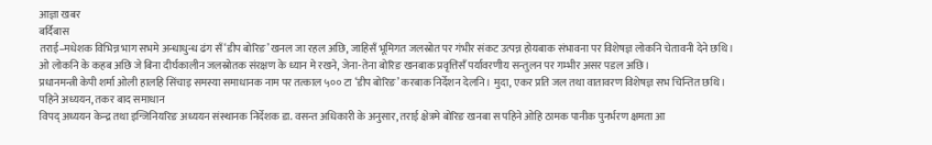आज्ञा खबर
बर्दिबास
तराई–मधेशक विभिन्न भाग सभमे अन्धाधुन्ध ढंग सँ ‘डीप बोरिङ’ खनल जा रहल अछि, जाहिसँ भूमिगत जलस्रोत पर गंभीर संकट उत्पन्न होयबाक संभावना पर विशेषज्ञ लोकनि चेतावनी देने छथि। ओ लोकनि के कहब अछि जे बिना दीर्घकालीन जलस्रोतक संरक्षण के ध्यान मे रखने, जेना-तेना बोरिङ खनबाक प्रवृत्तिसँ पर्यावरणीय सन्तुलन पर गम्भीर असर पडल अछि।
प्रधानमन्त्री केपी शर्मा ओली हालहि सिंचाइ समस्या समाधानक नाम पर तत्काल ५०० टा ‘डीप बोरिङ’ करबाक निर्देशन देलनि। मुदा, एकर प्रति जल तथा वातावरण विशेषज्ञ सभ चिन्तित छथि।
पहिने अध्ययन, तकर बाद समाधान
विपद् अध्ययन केन्द्र तथा इन्जिनियरिङ अध्ययन संस्थानक निर्देशक डा. वसन्त अधिकारी के अनुसार, तराई क्षेत्रमे बोरिङ खनबा स पहिने ओहि ठामक पानीक पुनर्भरण क्षमता आ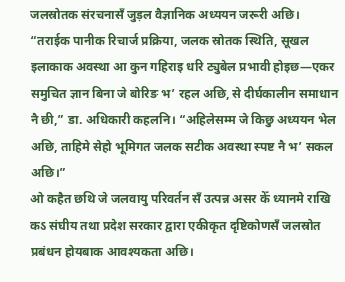जलस्रोतक संरचनासँ जुड़ल वैज्ञानिक अध्ययन जरूरी अछि।
“तराईक पानीक रिचार्ज प्रक्रिया, जलक स्रोतक स्थिति, सूखल इलाकाक अवस्था आ कुन गहिराइ धरि ट्युबेल प्रभावी होइछ—एकर समुचित ज्ञान बिना जे बोरिङ भ’ रहल अछि, से दीर्घकालीन समाधान नै छी,” डा. अधिकारी कहलनि। “अहिलेसम्म जे किछु अध्ययन भेल अछि, ताहिमे सेहो भूमिगत जलक सटीक अवस्था स्पष्ट नै भ’ सकल अछि।”
ओ कहैत छथि जे जलवायु परिवर्तन सँ उत्पन्न असर केँ ध्यानमे राखि कऽ संघीय तथा प्रदेश सरकार द्वारा एकीकृत दृष्टिकोणसँ जलस्रोत प्रबंधन होयबाक आवश्यकता अछि।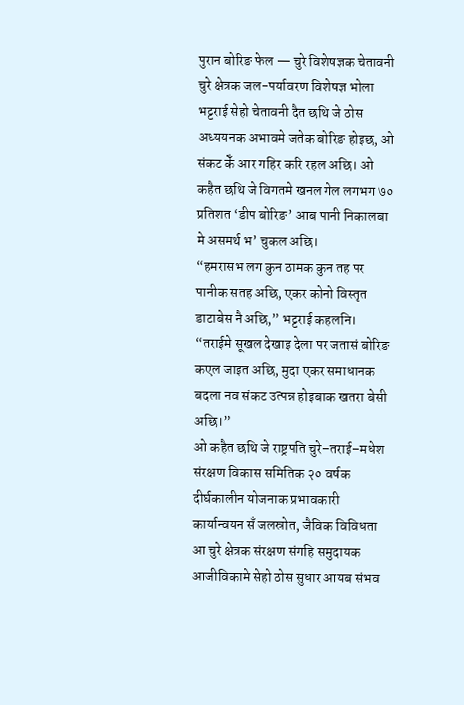पुरान बोरिङ फेल — चुरे विशेषज्ञक चेतावनी
चुरे क्षेत्रक जल-पर्यावरण विशेषज्ञ भोला भट्टराई सेहो चेतावनी दैत छथि जे ठोस अध्ययनक अभावमे जतेक बोरिङ होइछ, ओ संकट केँ आर गहिर करि रहल अछि। ओ कहैत छथि जे विगतमे खनल गेल लगभग ७० प्रतिशत ‘डीप बोरिङ’ आब पानी निकालबा मे असमर्थ भ’ चुकल अछि।
“हमरासभ लग कुन ठामक कुन तह पर पानीक सतह अछि, एकर कोनो विस्तृत डाटाबेस नै अछि,” भट्टराई कहलनि। “तराईमे सूखल देखाइ देला पर जतासं बोरिङ कएल जाइत अछि, मुदा एकर समाधानक बदला नव संकट उत्पन्न होइबाक खतरा बेसी अछि।”
ओ कहैत छथि जे राष्ट्रपति चुरे–तराई–मधेश संरक्षण विकास समितिक २० वर्षक दीर्घकालीन योजनाक प्रभावकारी कार्यान्वयन सँ जलस्रोत, जैविक विविधता आ चुरे क्षेत्रक संरक्षण संगहि समुदायक आजीविकामे सेहो ठोस सुधार आयब संभव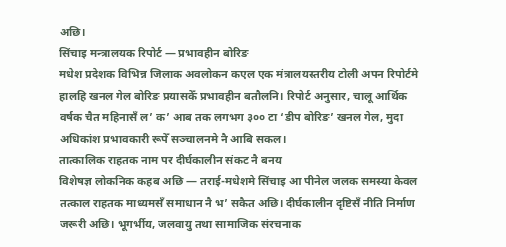अछि।
सिंचाइ मन्त्रालयक रिपोर्ट — प्रभावहीन बोरिङ
मधेश प्रदेशक विभिन्न जिलाक अवलोकन कएल एक मंत्रालयस्तरीय टोली अपन रिपोर्टमे हालहि खनल गेल बोरिङ प्रयासकेँ प्रभावहीन बतौलनि। रिपोर्ट अनुसार, चालू आर्थिक वर्षक चैत महिनासँ ल’ क’ आब तक लगभग ३०० टा ‘डीप बोरिङ’ खनल गेल, मुदा अधिकांश प्रभावकारी रूपेँ सञ्चालनमे नै आबि सकल।
तात्कालिक राहतक नाम पर दीर्घकालीन संकट नै बनय
विशेषज्ञ लोकनिक कहब अछि — तराई-मधेशमे सिंचाइ आ पीनेल जलक समस्या केवल तत्काल राहतक माध्यमसँ समाधान नै भ’ सकैत अछि। दीर्घकालीन दृष्टिसँ नीति निर्माण जरूरी अछि। भूगर्भीय, जलवायु तथा सामाजिक संरचनाक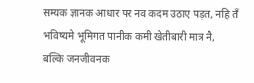सम्यक ज्ञानक आधार पर नव कदम उठाए पड़त, नहि तँ भविष्यमे भूमिगत पानीक कमी खेतीबारी मात्र नै, बल्कि जनजीवनक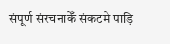संपूर्ण संरचनाकेँ संकटमे पाड़ि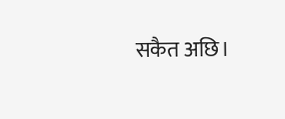सकैत अछि।